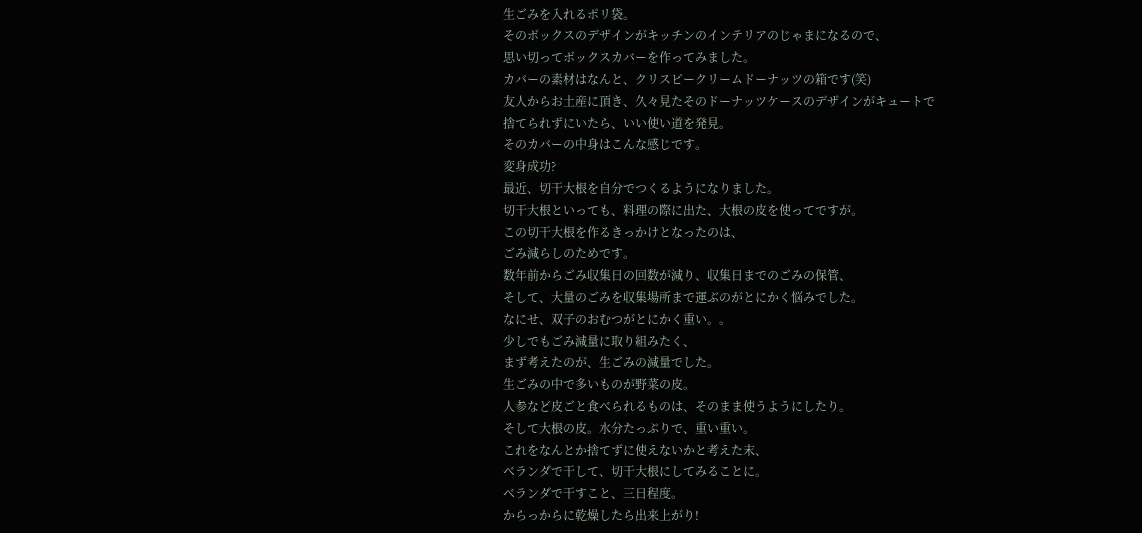生ごみを入れるポリ袋。
そのボックスのデザインがキッチンのインテリアのじゃまになるので、
思い切ってボックスカバーを作ってみました。
カバーの素材はなんと、クリスピークリームドーナッツの箱です(笑)
友人からお土産に頂き、久々見たそのドーナッツケースのデザインがキュートで
捨てられずにいたら、いい使い道を発見。
そのカバーの中身はこんな感じです。
変身成功?
最近、切干大根を自分でつくるようになりました。
切干大根といっても、料理の際に出た、大根の皮を使ってですが。
この切干大根を作るきっかけとなったのは、
ごみ減らしのためです。
数年前からごみ収集日の回数が減り、収集日までのごみの保管、
そして、大量のごみを収集場所まで運ぶのがとにかく悩みでした。
なにせ、双子のおむつがとにかく重い。。
少しでもごみ減量に取り組みたく、
まず考えたのが、生ごみの減量でした。
生ごみの中で多いものが野菜の皮。
人参など皮ごと食べられるものは、そのまま使うようにしたり。
そして大根の皮。水分たっぷりで、重い重い。
これをなんとか捨てずに使えないかと考えた末、
ベランダで干して、切干大根にしてみることに。
ベランダで干すこと、三日程度。
からっからに乾燥したら出来上がり!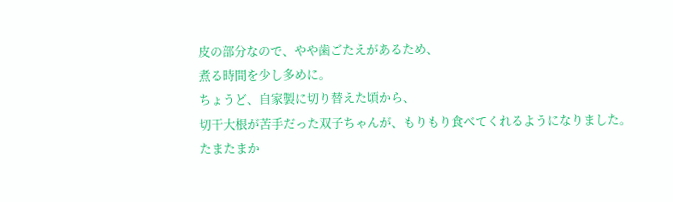皮の部分なので、やや歯ごたえがあるため、
煮る時間を少し多めに。
ちょうど、自家製に切り替えた頃から、
切干大根が苦手だった双子ちゃんが、もりもり食べてくれるようになりました。
たまたまか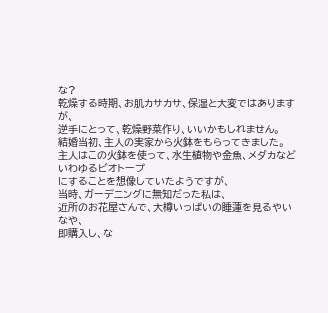な?
乾燥する時期、お肌カサカサ、保湿と大変ではありますが、
逆手にとって、乾燥野菜作り、いいかもしれません。
結婚当初、主人の実家から火鉢をもらってきました。
主人はこの火鉢を使って、水生植物や金魚、メダカなどいわゆるビオトープ
にすることを想像していたようですが、
当時、ガーデニングに無知だった私は、
近所のお花屋さんで、大樽いっぱいの睡蓮を見るやいなや、
即購入し、な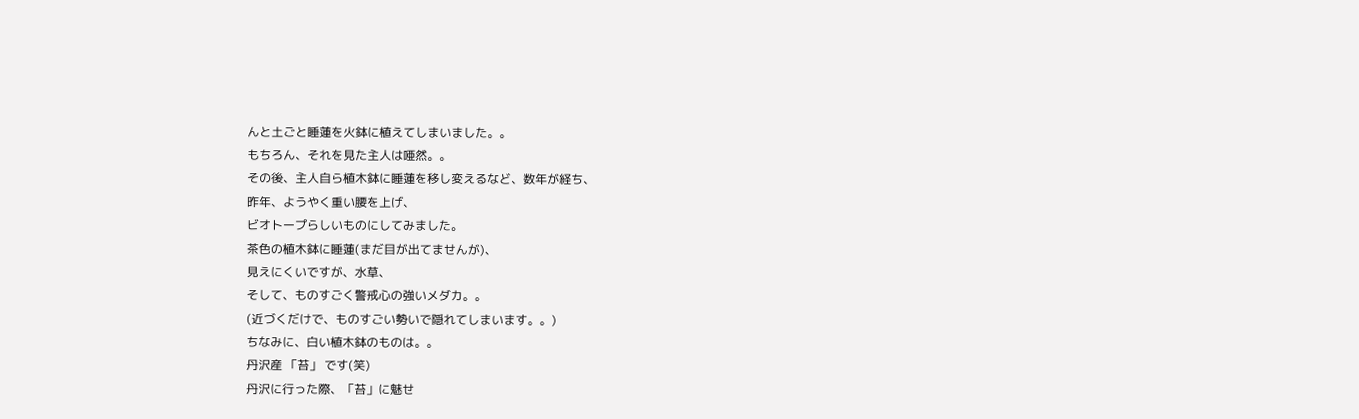んと土ごと睡蓮を火鉢に植えてしまいました。。
もちろん、それを見た主人は唖然。。
その後、主人自ら植木鉢に睡蓮を移し変えるなど、数年が経ち、
昨年、ようやく重い腰を上げ、
ビオトープらしいものにしてみました。
茶色の植木鉢に睡蓮(まだ目が出てませんが)、
見えにくいですが、水草、
そして、ものすごく警戒心の強いメダカ。。
(近づくだけで、ものすごい勢いで隠れてしまいます。。)
ちなみに、白い植木鉢のものは。。
丹沢産 「苔」 です(笑)
丹沢に行った際、「苔」に魅せ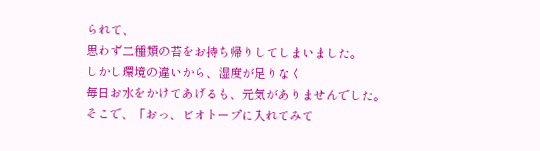られて、
思わず二種類の苔をお持ち帰りしてしまいました。
しかし環境の違いから、湿度が足りなく
毎日お水をかけてあげるも、元気がありませんでした。
そこで、「おっ、ビオトープに入れてみて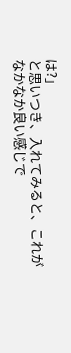は?」
と思いつき、入れてみると、これがなかなか良い感じで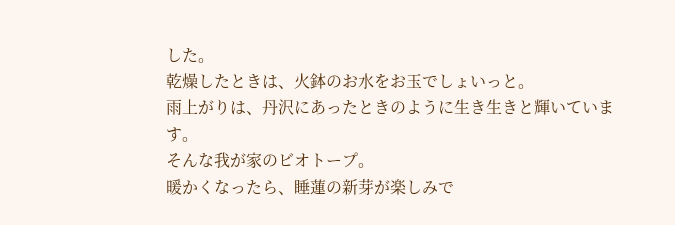した。
乾燥したときは、火鉢のお水をお玉でしょいっと。
雨上がりは、丹沢にあったときのように生き生きと輝いています。
そんな我が家のビオトープ。
暖かくなったら、睡蓮の新芽が楽しみで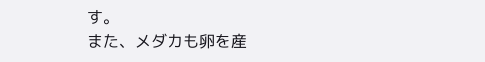す。
また、メダカも卵を産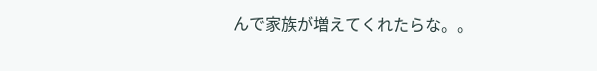んで家族が増えてくれたらな。。